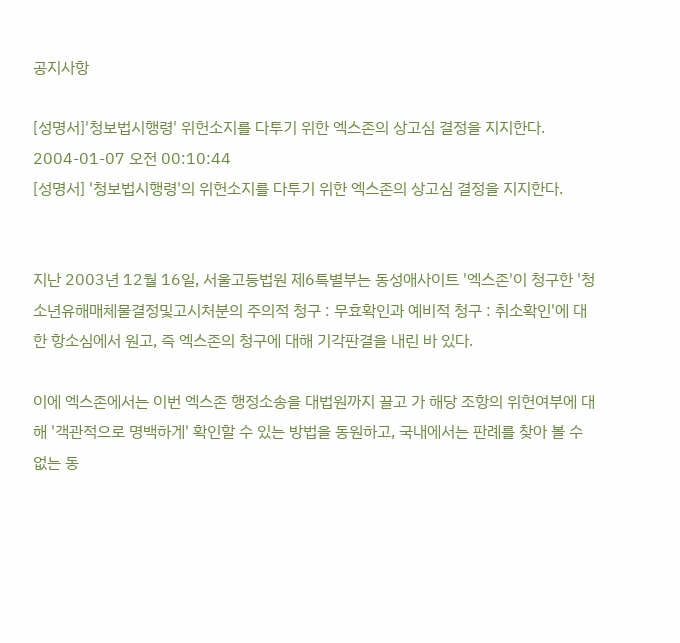공지사항

[성명서]'청보법시행령' 위헌소지를 다투기 위한 엑스존의 상고심 결정을 지지한다.
2004-01-07 오전 00:10:44
[성명서] '청보법시행령'의 위헌소지를 다투기 위한 엑스존의 상고심 결정을 지지한다.


지난 2003년 12월 16일, 서울고등법원 제6특별부는 동성애사이트 '엑스존'이 청구한 '청소년유해매체물결정및고시처분의 주의적 청구 : 무효확인과 예비적 청구 : 취소확인'에 대한 항소심에서 원고, 즉 엑스존의 청구에 대해 기각판결을 내린 바 있다.

이에 엑스존에서는 이번 엑스존 행정소송을 대법원까지 끌고 가 해당 조항의 위헌여부에 대해 '객관적으로 명백하게' 확인할 수 있는 방법을 동원하고, 국내에서는 판례를 찾아 볼 수 없는 동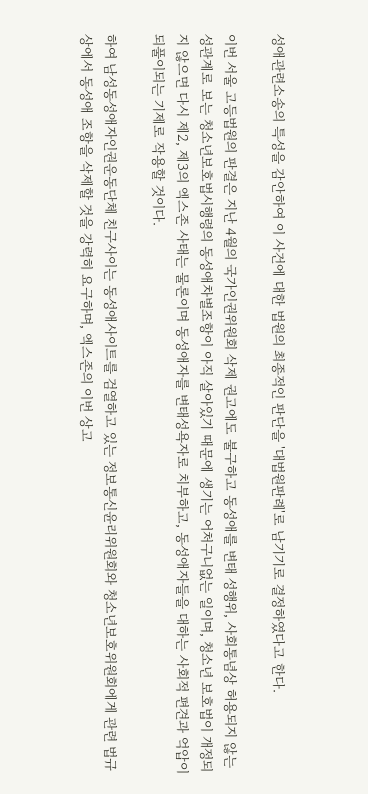성애관련소송의 특성을 감안하여 이 사건에 대한 법원의 최종적인 판단을 '대법원판례'로 남기기로 결정하였다고 한다.

이번 서울 고등법원의 판결은 지난 4월의 국가인권위원회 삭제 권고에도 불구하고 동성애를 변태 성행위, 사회통념상 허용되지 않는 성관계로 보는 청소년보호법시행령의 동성애차별조항이 아직 살아있기 때문에 생기는 어처구니없는 일이며, 청소년 보호법이 개정되지 않으면 다시 제2, 제3의 엑스존 사태는 물론이며 동성애자를 변태성욕자로 치부하고, 동성애자들을 대하는 사회적 편견과 억압이 되풀이되는 기제로 작용할 것이다.

하여 남성동성애자인권운동단체 친구사이는 동성애사이트를 검열하고 있는 정보통신윤리위원회와 청소년보호위원회에게 관련 법규상에서 동성애 조항을 삭제할 것을 강력히 요구하며, 엑스존의 이번 상고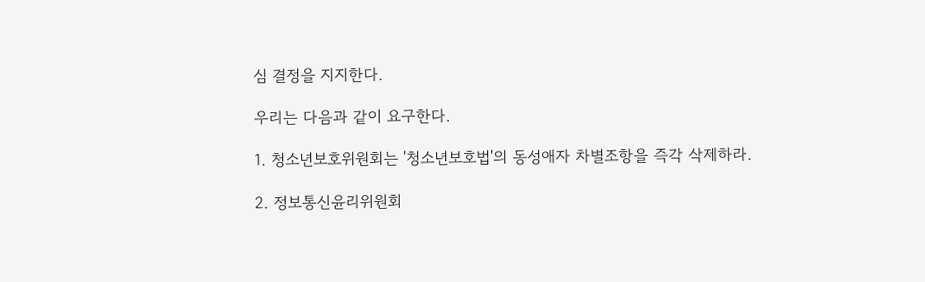심 결정을 지지한다.

우리는 다음과 같이 요구한다.

1. 청소년보호위원회는 '청소년보호법'의 동성애자 차별조항을 즉각 삭제하라.

2. 정보통신윤리위원회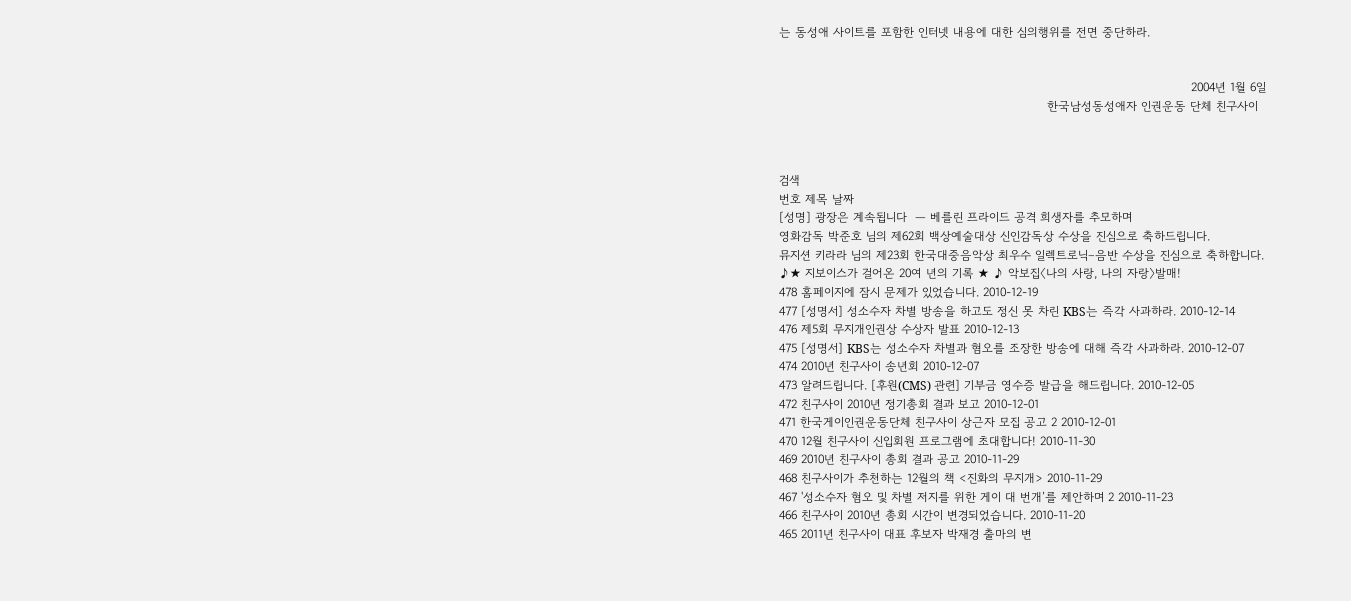는 동성애 사이트를 포함한 인터넷 내용에 대한 심의행위를 전면 중단하라.


                                                                                                       2004년 1월 6일
                                                                   한국남성동성애자 인권운동 단체 친구사이



검색
번호 제목 날짜
[성명] 광장은 계속됩니다  — 베를린 프라이드 공격 희생자를 추모하며
영화감독 박준호 님의 제62회 백상예술대상 신인감독상 수상을 진심으로 축하드립니다.
뮤지션 키라라 님의 제23회 한국대중음악상 최우수 일렉트로닉–음반 수상을 진심으로 축하합니다.
♪★ 지보이스가 걸어온 20여 년의 기록 ★ ♪ 악보집〈나의 사랑, 나의 자랑〉발매!
478 홈페이지에 잠시 문제가 있었습니다. 2010-12-19
477 [성명서] 성소수자 차별 방송을 하고도 정신 못 차린 KBS는 즉각 사과하라. 2010-12-14
476 제5회 무지개인권상 수상자 발표 2010-12-13
475 [성명서] KBS는 성소수자 차별과 혐오를 조장한 방송에 대해 즉각 사과하라. 2010-12-07
474 2010년 친구사이 송년회 2010-12-07
473 알려드립니다. [후원(CMS) 관련] 기부금 영수증 발급을 해드립니다. 2010-12-05
472 친구사이 2010년 정기총회 결과 보고 2010-12-01
471 한국게이인권운동단체 친구사이 상근자 모집 공고 2 2010-12-01
470 12월 친구사이 신입회원 프로그램에 초대합니다! 2010-11-30
469 2010년 친구사이 총회 결과 공고 2010-11-29
468 친구사이가 추천하는 12월의 책 <진화의 무지개> 2010-11-29
467 '성소수자 혐오 및 차별 저지를 위한 게이 대 번개’를 제안하며 2 2010-11-23
466 친구사이 2010년 총회 시간이 변경되었습니다. 2010-11-20
465 2011년 친구사이 대표 후보자 박재경 출마의 변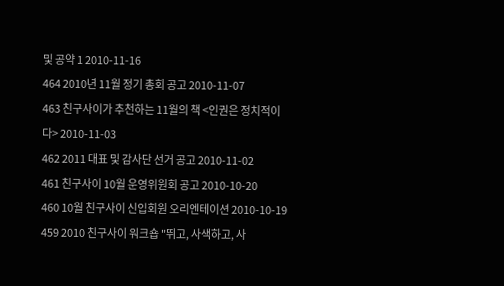및 공약 1 2010-11-16
464 2010년 11월 정기 총회 공고 2010-11-07
463 친구사이가 추천하는 11월의 책 <인권은 정치적이다> 2010-11-03
462 2011 대표 및 감사단 선거 공고 2010-11-02
461 친구사이 10월 운영위원회 공고 2010-10-20
460 10월 친구사이 신입회원 오리엔테이션 2010-10-19
459 2010 친구사이 워크숍 "뛰고, 사색하고, 사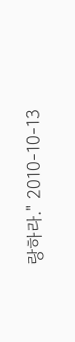랑하라." 2010-10-13